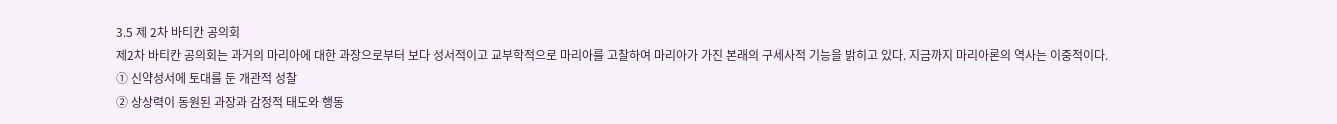3.5 제 2차 바티칸 공의회
제2차 바티칸 공의회는 과거의 마리아에 대한 과장으로부터 보다 성서적이고 교부학적으로 마리아를 고찰하여 마리아가 가진 본래의 구세사적 기능을 밝히고 있다. 지금까지 마리아론의 역사는 이중적이다.
① 신약성서에 토대를 둔 개관적 성찰
② 상상력이 동원된 과장과 감정적 태도와 행동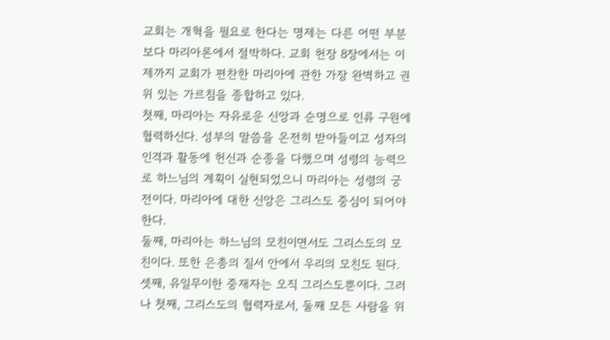교회는 개혁을 필요로 한다는 명제는 다른 어떤 부분보다 마리아론에서 절박하다. 교회 헌장 8장에서는 이제까지 교회가 편찬한 마리아에 관한 가장 완벽하고 권위 있는 가르침을 종합하고 있다.
첫째, 마리아는 자유로운 신앙과 순명으로 인류 구원에 협력하신다. 성부의 말씀을 온전히 받아들이고 성자의 인격과 활동에 헌신과 순종을 다했으며 성령의 능력으로 하느님의 계획이 실현되었으니 마리아는 성령의 궁전이다. 마리아에 대한 신앙은 그리스도 중심이 되어야 한다.
둘째, 마리아는 하느님의 모친이면서도 그리스도의 모친이다. 또한 은총의 질서 안에서 우리의 모친도 된다.
셋째, 유일무이한 중재자는 오직 그리스도뿐이다. 그러나 첫째, 그리스도의 협력자로서, 둘째 모든 사람을 위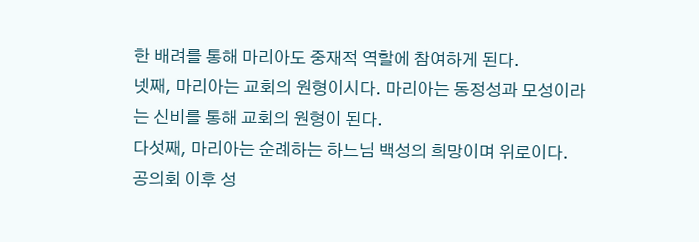한 배려를 통해 마리아도 중재적 역할에 참여하게 된다.
넷째, 마리아는 교회의 원형이시다. 마리아는 동정성과 모성이라는 신비를 통해 교회의 원형이 된다.
다섯째, 마리아는 순례하는 하느님 백성의 희망이며 위로이다.
공의회 이후 성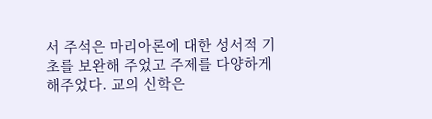서 주석은 마리아론에 대한 성서적 기초를 보완해 주었고 주제를 다양하게 해주었다. 교의 신학은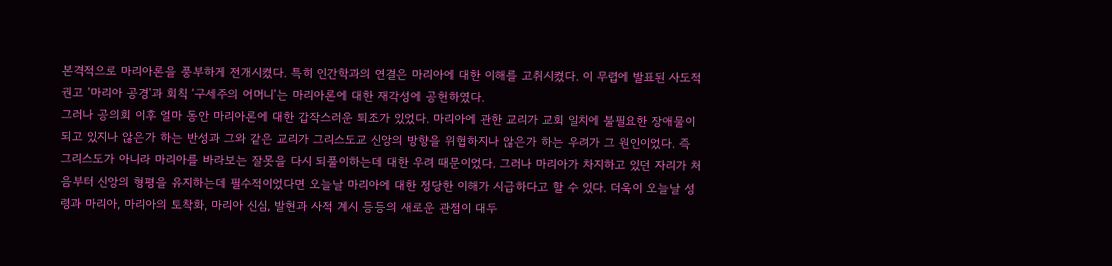본격적으로 마리아론을 풍부하게 전개시켰다. 특히 인간학과의 연결은 마리아에 대한 이해를 고취시켰다. 이 무렵에 발표된 사도적 권고 ‘마리아 공경’과 회칙 ‘구세주의 어머니’는 마리아론에 대한 재각성에 공헌하였다.
그러나 공의회 이후 얼마 동안 마리아론에 대한 갑작스러운 퇴조가 있었다. 마리아에 관한 교리가 교회 일치에 불필요한 장애물이 되고 있지나 않은가 하는 반성과 그와 같은 교리가 그리스도교 신앙의 방향을 위협하지나 않은가 하는 우려가 그 원인이었다. 즉 그리스도가 아니라 마리아를 바라보는 잘못을 다시 되풀이하는데 대한 우려 때문이었다. 그러나 마리아가 차지하고 있던 자리가 처음부터 신앙의 형평을 유지하는데 필수적이었다면 오늘날 마리아에 대한 정당한 이해가 시급하다고 할 수 있다. 더욱이 오늘날 성령과 마리아, 마리아의 토착화, 마리아 신심, 발현과 사적 계시 등등의 새로운 관점이 대두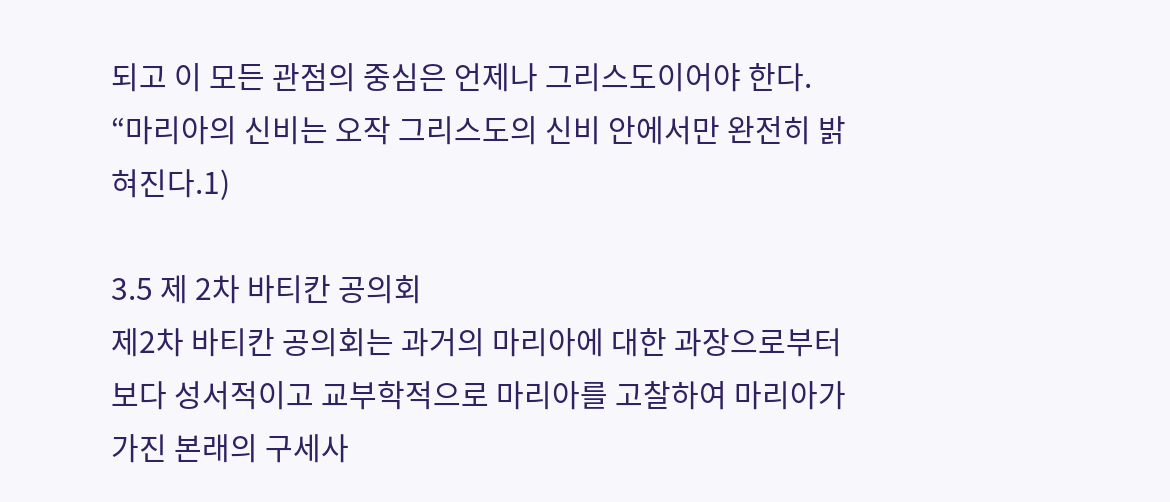되고 이 모든 관점의 중심은 언제나 그리스도이어야 한다. “마리아의 신비는 오작 그리스도의 신비 안에서만 완전히 밝혀진다.1)

3.5 제 2차 바티칸 공의회
제2차 바티칸 공의회는 과거의 마리아에 대한 과장으로부터 보다 성서적이고 교부학적으로 마리아를 고찰하여 마리아가 가진 본래의 구세사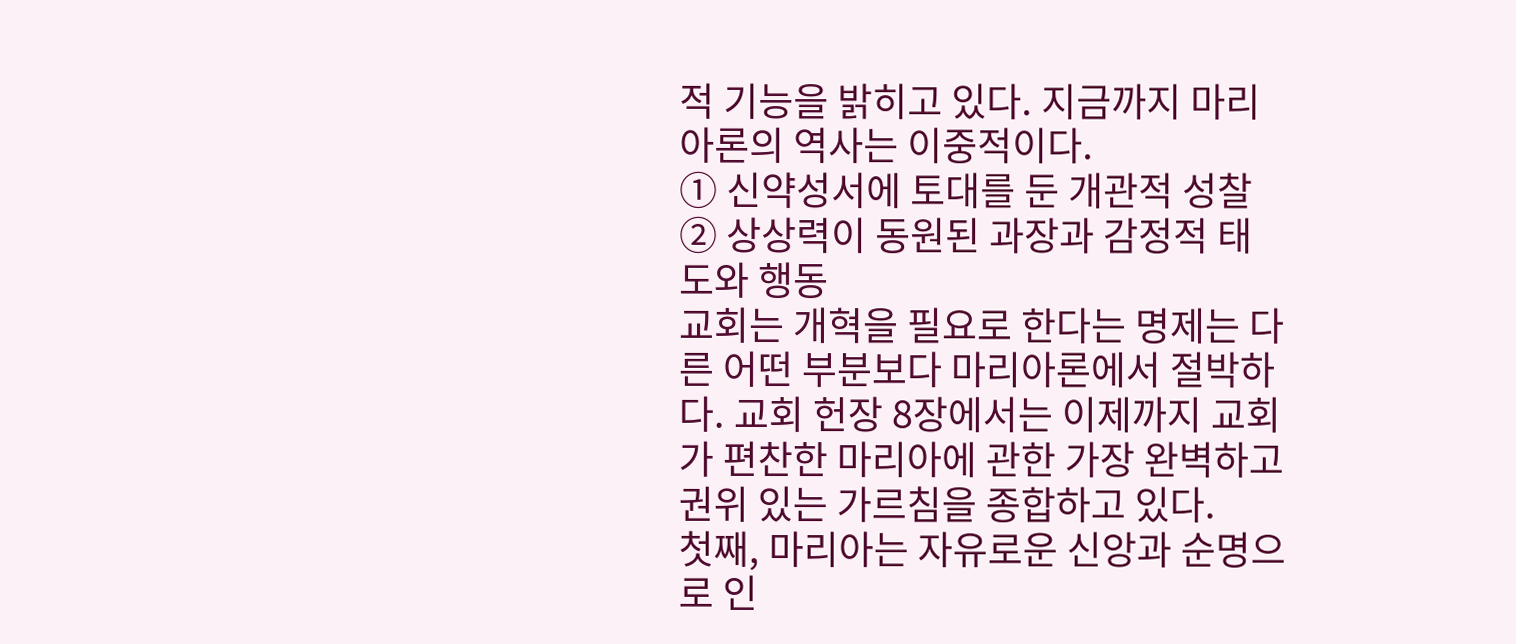적 기능을 밝히고 있다. 지금까지 마리아론의 역사는 이중적이다.
① 신약성서에 토대를 둔 개관적 성찰
② 상상력이 동원된 과장과 감정적 태도와 행동
교회는 개혁을 필요로 한다는 명제는 다른 어떤 부분보다 마리아론에서 절박하다. 교회 헌장 8장에서는 이제까지 교회가 편찬한 마리아에 관한 가장 완벽하고 권위 있는 가르침을 종합하고 있다.
첫째, 마리아는 자유로운 신앙과 순명으로 인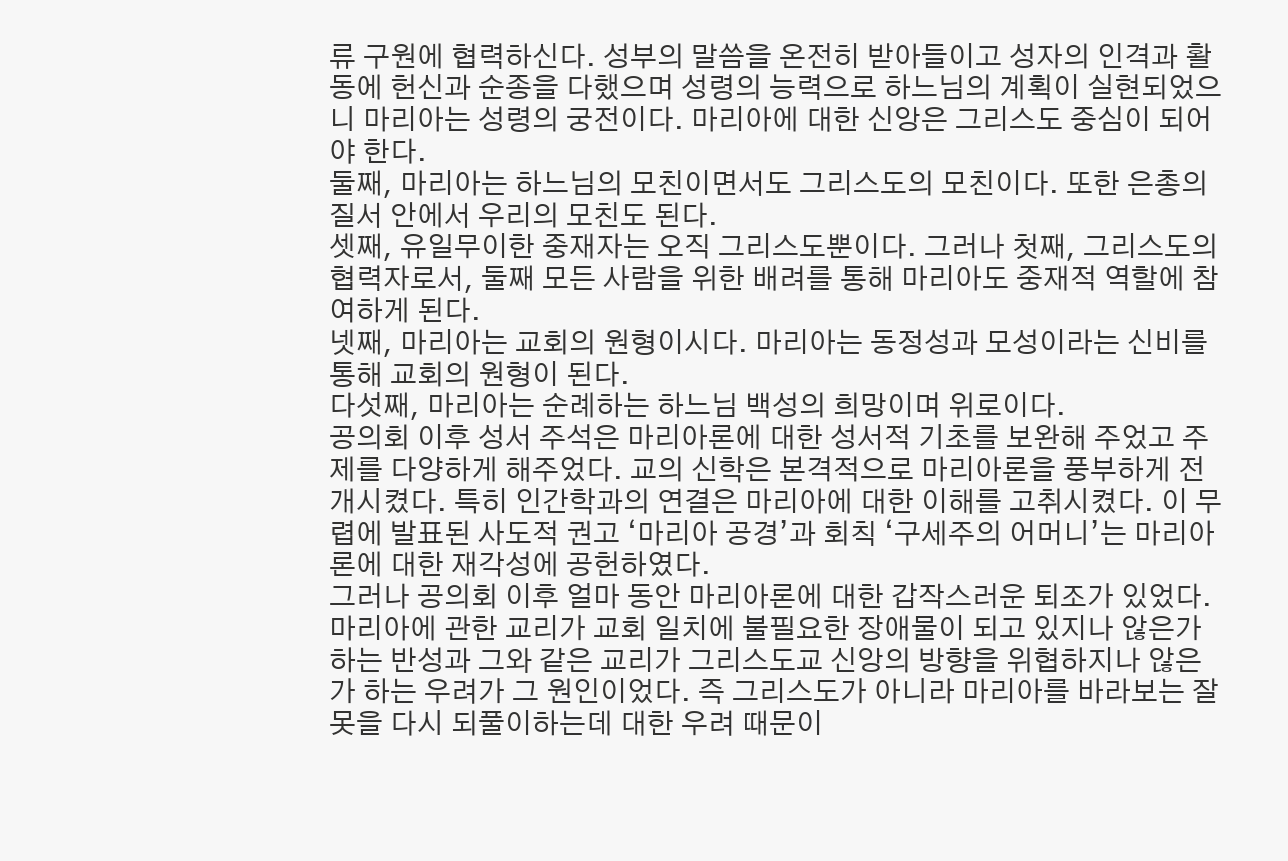류 구원에 협력하신다. 성부의 말씀을 온전히 받아들이고 성자의 인격과 활동에 헌신과 순종을 다했으며 성령의 능력으로 하느님의 계획이 실현되었으니 마리아는 성령의 궁전이다. 마리아에 대한 신앙은 그리스도 중심이 되어야 한다.
둘째, 마리아는 하느님의 모친이면서도 그리스도의 모친이다. 또한 은총의 질서 안에서 우리의 모친도 된다.
셋째, 유일무이한 중재자는 오직 그리스도뿐이다. 그러나 첫째, 그리스도의 협력자로서, 둘째 모든 사람을 위한 배려를 통해 마리아도 중재적 역할에 참여하게 된다.
넷째, 마리아는 교회의 원형이시다. 마리아는 동정성과 모성이라는 신비를 통해 교회의 원형이 된다.
다섯째, 마리아는 순례하는 하느님 백성의 희망이며 위로이다.
공의회 이후 성서 주석은 마리아론에 대한 성서적 기초를 보완해 주었고 주제를 다양하게 해주었다. 교의 신학은 본격적으로 마리아론을 풍부하게 전개시켰다. 특히 인간학과의 연결은 마리아에 대한 이해를 고취시켰다. 이 무렵에 발표된 사도적 권고 ‘마리아 공경’과 회칙 ‘구세주의 어머니’는 마리아론에 대한 재각성에 공헌하였다.
그러나 공의회 이후 얼마 동안 마리아론에 대한 갑작스러운 퇴조가 있었다. 마리아에 관한 교리가 교회 일치에 불필요한 장애물이 되고 있지나 않은가 하는 반성과 그와 같은 교리가 그리스도교 신앙의 방향을 위협하지나 않은가 하는 우려가 그 원인이었다. 즉 그리스도가 아니라 마리아를 바라보는 잘못을 다시 되풀이하는데 대한 우려 때문이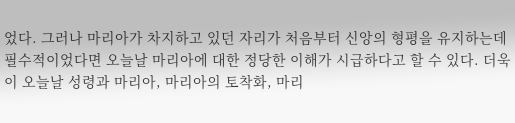었다. 그러나 마리아가 차지하고 있던 자리가 처음부터 신앙의 형평을 유지하는데 필수적이었다면 오늘날 마리아에 대한 정당한 이해가 시급하다고 할 수 있다. 더욱이 오늘날 성령과 마리아, 마리아의 토착화, 마리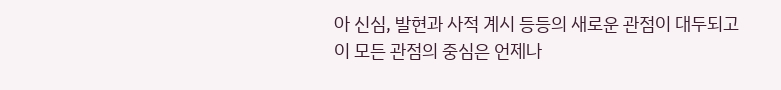아 신심, 발현과 사적 계시 등등의 새로운 관점이 대두되고 이 모든 관점의 중심은 언제나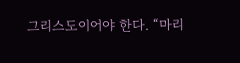그리스도이어야 한다. “마리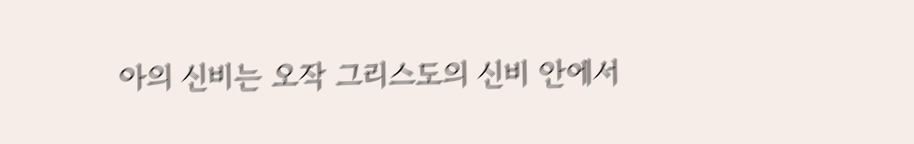아의 신비는 오작 그리스도의 신비 안에서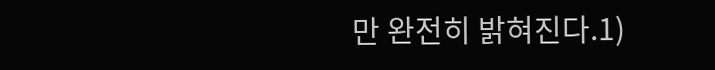만 완전히 밝혀진다.1)